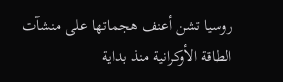روسيا تشن أعنف هجماتها على منشآت الطاقة الأوكرانية منذ بداية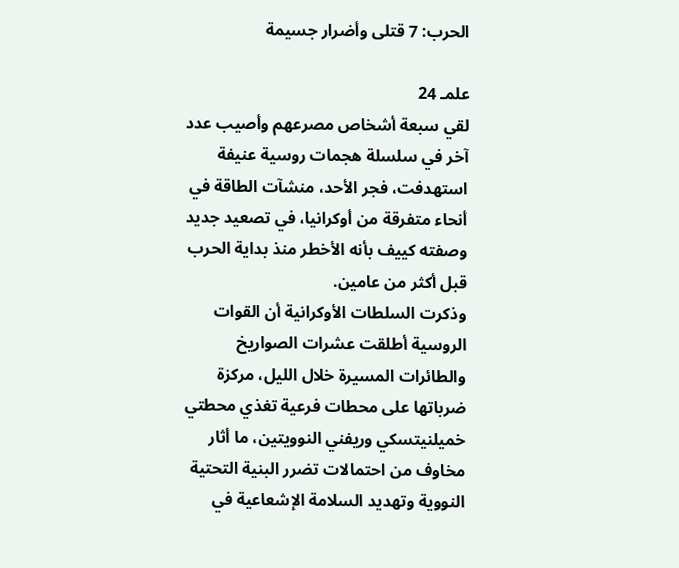الحرب: 7 قتلى وأضرار جسيمة

علمـ 24
لقي سبعة أشخاص مصرعهم وأصيب عدد آخر في سلسلة هجمات روسية عنيفة استهدفت، فجر الأحد، منشآت الطاقة في أنحاء متفرقة من أوكرانيا، في تصعيد جديد وصفته كييف بأنه الأخطر منذ بداية الحرب قبل أكثر من عامين.
وذكرت السلطات الأوكرانية أن القوات الروسية أطلقت عشرات الصواريخ والطائرات المسيرة خلال الليل، مركزة ضرباتها على محطات فرعية تغذي محطتي خميلنيتسكي وريفني النوويتين، ما أثار مخاوف من احتمالات تضرر البنية التحتية النووية وتهديد السلامة الإشعاعية في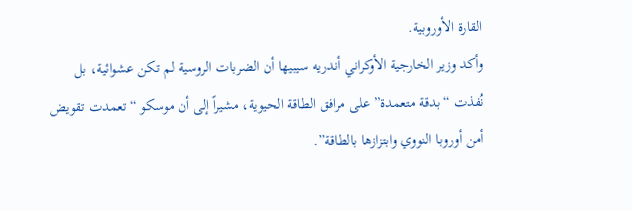القارة الأوروبية.
وأكد وزير الخارجية الأوكراني أندريه سيبيها أن الضربات الروسية لم تكن عشوائية، بل نُفذت “بدقة متعمدة” على مرافق الطاقة الحيوية، مشيراً إلى أن موسكو “تعمدت تقويض أمن أوروبا النووي وابتزازها بالطاقة”.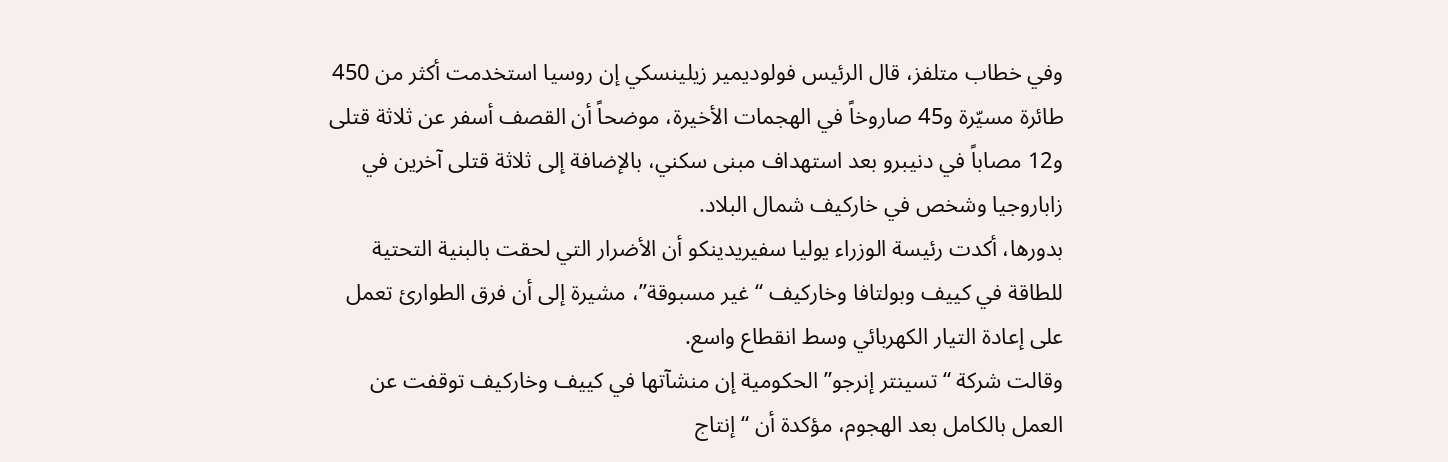وفي خطاب متلفز، قال الرئيس فولوديمير زيلينسكي إن روسيا استخدمت أكثر من 450 طائرة مسيّرة و45 صاروخاً في الهجمات الأخيرة، موضحاً أن القصف أسفر عن ثلاثة قتلى و12 مصاباً في دنيبرو بعد استهداف مبنى سكني، بالإضافة إلى ثلاثة قتلى آخرين في زاباروجيا وشخص في خاركيف شمال البلاد.
بدورها، أكدت رئيسة الوزراء يوليا سفيريدينكو أن الأضرار التي لحقت بالبنية التحتية للطاقة في كييف وبولتافا وخاركيف “غير مسبوقة”، مشيرة إلى أن فرق الطوارئ تعمل على إعادة التيار الكهربائي وسط انقطاع واسع.
وقالت شركة “تسينتر إنرجو” الحكومية إن منشآتها في كييف وخاركيف توقفت عن العمل بالكامل بعد الهجوم، مؤكدة أن “إنتاج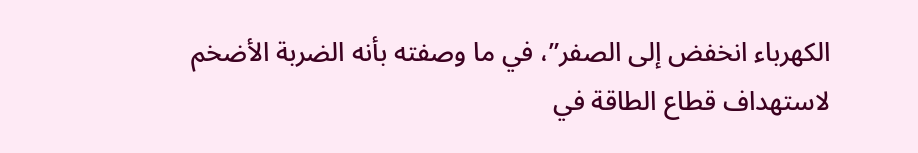الكهرباء انخفض إلى الصفر”، في ما وصفته بأنه الضربة الأضخم لاستهداف قطاع الطاقة في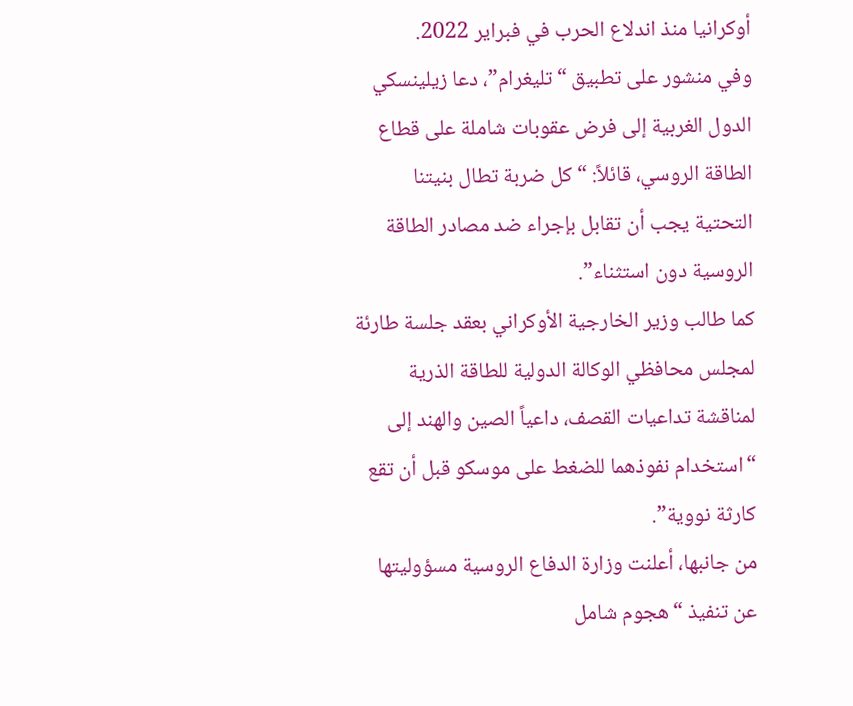أوكرانيا منذ اندلاع الحرب في فبراير 2022.
وفي منشور على تطبيق “تليغرام”، دعا زيلينسكي الدول الغربية إلى فرض عقوبات شاملة على قطاع الطاقة الروسي، قائلاً: “كل ضربة تطال بنيتنا التحتية يجب أن تقابل بإجراء ضد مصادر الطاقة الروسية دون استثناء”.
كما طالب وزير الخارجية الأوكراني بعقد جلسة طارئة لمجلس محافظي الوكالة الدولية للطاقة الذرية لمناقشة تداعيات القصف، داعياً الصين والهند إلى “استخدام نفوذهما للضغط على موسكو قبل أن تقع كارثة نووية”.
من جانبها، أعلنت وزارة الدفاع الروسية مسؤوليتها عن تنفيذ “هجوم شامل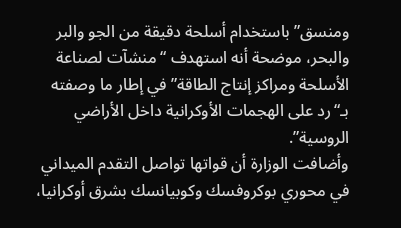ومنسق” باستخدام أسلحة دقيقة من الجو والبر والبحر، موضحة أنه استهدف “منشآت لصناعة الأسلحة ومراكز إنتاج الطاقة” في إطار ما وصفته بـ“رد على الهجمات الأوكرانية داخل الأراضي الروسية”.
وأضافت الوزارة أن قواتها تواصل التقدم الميداني في محوري بوكروفسك وكوبيانسك بشرق أوكرانيا،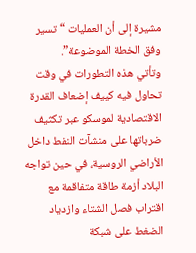مشيرة إلى أن العمليات “تسير وفق الخطة الموضوعة”.
وتأتي هذه التطورات في وقت تحاول فيه كييف إضعاف القدرة الاقتصادية لموسكو عبر تكثيف ضرباتها على منشآت النفط داخل الأراضي الروسية، في حين تواجه البلاد أزمة طاقة متفاقمة مع اقتراب فصل الشتاء وازدياد الضغط على شبكة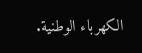الكهرباء الوطنية.